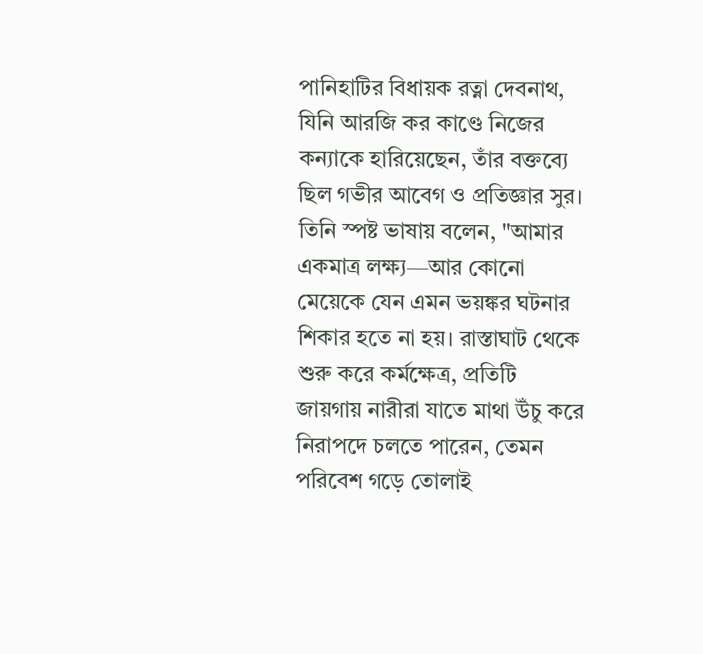পানিহাটির বিধায়ক রত্না দেবনাথ, যিনি আরজি কর কাণ্ডে নিজের কন্যাকে হারিয়েছেন, তাঁর বক্তব্যে ছিল গভীর আবেগ ও প্রতিজ্ঞার সুর। তিনি স্পষ্ট ভাষায় বলেন, "আমার একমাত্র লক্ষ্য—আর কোনো মেয়েকে যেন এমন ভয়ঙ্কর ঘটনার শিকার হতে না হয়। রাস্তাঘাট থেকে শুরু করে কর্মক্ষেত্র, প্রতিটি জায়গায় নারীরা যাতে মাথা উঁচু করে নিরাপদে চলতে পারেন, তেমন পরিবেশ গড়ে তোলাই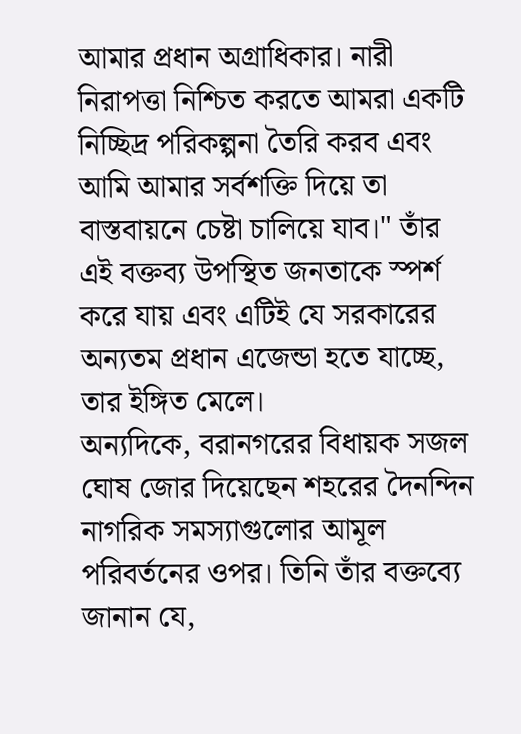আমার প্রধান অগ্রাধিকার। নারী নিরাপত্তা নিশ্চিত করতে আমরা একটি নিচ্ছিদ্র পরিকল্পনা তৈরি করব এবং আমি আমার সর্বশক্তি দিয়ে তা বাস্তবায়নে চেষ্টা চালিয়ে যাব।" তাঁর এই বক্তব্য উপস্থিত জনতাকে স্পর্শ করে যায় এবং এটিই যে সরকারের অন্যতম প্রধান এজেন্ডা হতে যাচ্ছে, তার ইঙ্গিত মেলে।
অন্যদিকে, বরানগরের বিধায়ক সজল ঘোষ জোর দিয়েছেন শহরের দৈনন্দিন নাগরিক সমস্যাগুলোর আমূল পরিবর্তনের ওপর। তিনি তাঁর বক্তব্যে জানান যে,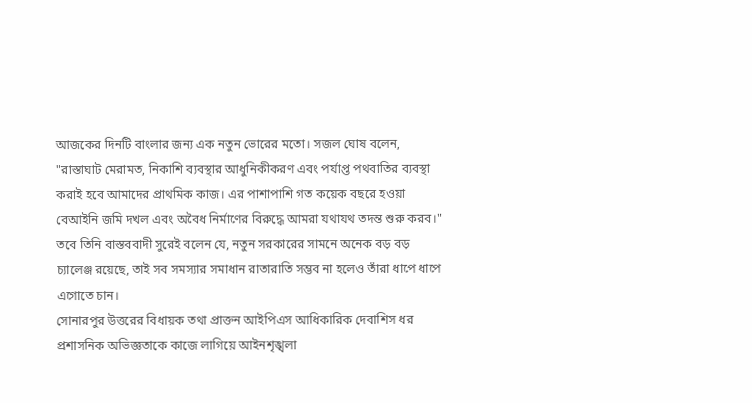আজকের দিনটি বাংলার জন্য এক নতুন ভোরের মতো। সজল ঘোষ বলেন, "রাস্তাঘাট মেরামত, নিকাশি ব্যবস্থার আধুনিকীকরণ এবং পর্যাপ্ত পথবাতির ব্যবস্থা করাই হবে আমাদের প্রাথমিক কাজ। এর পাশাপাশি গত কয়েক বছরে হওয়া বেআইনি জমি দখল এবং অবৈধ নির্মাণের বিরুদ্ধে আমরা যথাযথ তদন্ত শুরু করব।" তবে তিনি বাস্তববাদী সুরেই বলেন যে, নতুন সরকারের সামনে অনেক বড় বড় চ্যালেঞ্জ রয়েছে, তাই সব সমস্যার সমাধান রাতারাতি সম্ভব না হলেও তাঁরা ধাপে ধাপে এগোতে চান।
সোনারপুর উত্তরের বিধায়ক তথা প্রাক্তন আইপিএস আধিকারিক দেবাশিস ধর প্রশাসনিক অভিজ্ঞতাকে কাজে লাগিয়ে আইনশৃঙ্খলা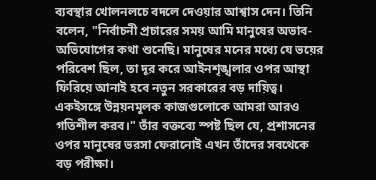ব্যবস্থার খোলনলচে বদলে দেওয়ার আশ্বাস দেন। তিনি বলেন, "নির্বাচনী প্রচারের সময় আমি মানুষের অভাব-অভিযোগের কথা শুনেছি। মানুষের মনের মধ্যে যে ভয়ের পরিবেশ ছিল, তা দূর করে আইনশৃঙ্খলার ওপর আস্থা ফিরিয়ে আনাই হবে নতুন সরকারের বড় দায়িত্ব। একইসঙ্গে উন্নয়নমূলক কাজগুলোকে আমরা আরও গতিশীল করব।" তাঁর বক্তব্যে স্পষ্ট ছিল যে, প্রশাসনের ওপর মানুষের ভরসা ফেরানোই এখন তাঁদের সবথেকে বড় পরীক্ষা।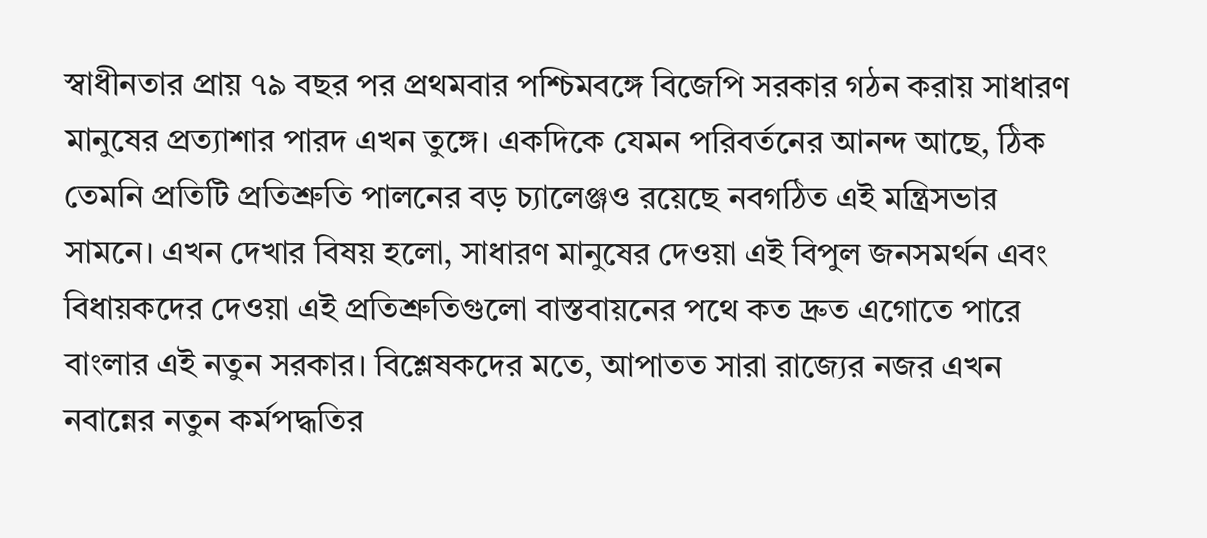স্বাধীনতার প্রায় ৭৯ বছর পর প্রথমবার পশ্চিমবঙ্গে বিজেপি সরকার গঠন করায় সাধারণ মানুষের প্রত্যাশার পারদ এখন তুঙ্গে। একদিকে যেমন পরিবর্তনের আনন্দ আছে, ঠিক তেমনি প্রতিটি প্রতিশ্রুতি পালনের বড় চ্যালেঞ্জও রয়েছে নবগঠিত এই মন্ত্রিসভার সামনে। এখন দেখার বিষয় হলো, সাধারণ মানুষের দেওয়া এই বিপুল জনসমর্থন এবং বিধায়কদের দেওয়া এই প্রতিশ্রুতিগুলো বাস্তবায়নের পথে কত দ্রুত এগোতে পারে বাংলার এই নতুন সরকার। বিশ্লেষকদের মতে, আপাতত সারা রাজ্যের নজর এখন নবান্নের নতুন কর্মপদ্ধতির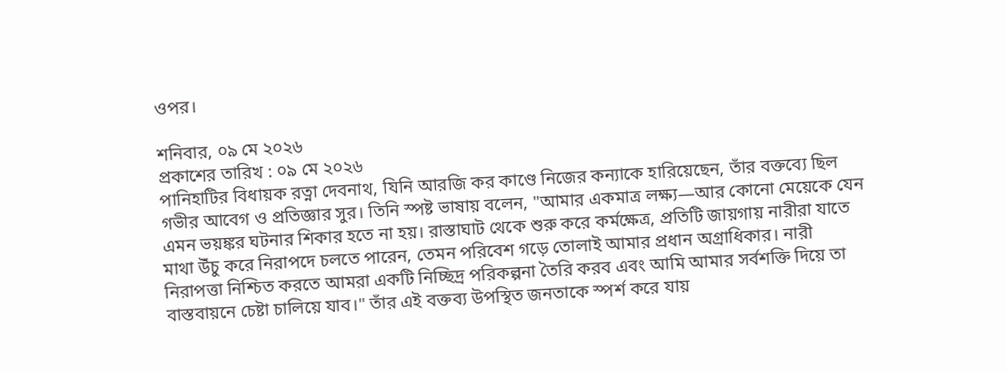ওপর।

শনিবার, ০৯ মে ২০২৬
প্রকাশের তারিখ : ০৯ মে ২০২৬
পানিহাটির বিধায়ক রত্না দেবনাথ, যিনি আরজি কর কাণ্ডে নিজের কন্যাকে হারিয়েছেন, তাঁর বক্তব্যে ছিল গভীর আবেগ ও প্রতিজ্ঞার সুর। তিনি স্পষ্ট ভাষায় বলেন, "আমার একমাত্র লক্ষ্য—আর কোনো মেয়েকে যেন এমন ভয়ঙ্কর ঘটনার শিকার হতে না হয়। রাস্তাঘাট থেকে শুরু করে কর্মক্ষেত্র, প্রতিটি জায়গায় নারীরা যাতে মাথা উঁচু করে নিরাপদে চলতে পারেন, তেমন পরিবেশ গড়ে তোলাই আমার প্রধান অগ্রাধিকার। নারী নিরাপত্তা নিশ্চিত করতে আমরা একটি নিচ্ছিদ্র পরিকল্পনা তৈরি করব এবং আমি আমার সর্বশক্তি দিয়ে তা বাস্তবায়নে চেষ্টা চালিয়ে যাব।" তাঁর এই বক্তব্য উপস্থিত জনতাকে স্পর্শ করে যায়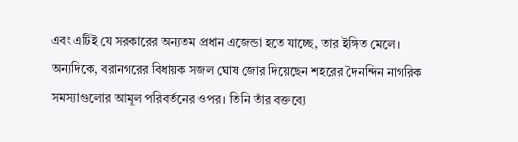এবং এটিই যে সরকারের অন্যতম প্রধান এজেন্ডা হতে যাচ্ছে, তার ইঙ্গিত মেলে।
অন্যদিকে, বরানগরের বিধায়ক সজল ঘোষ জোর দিয়েছেন শহরের দৈনন্দিন নাগরিক সমস্যাগুলোর আমূল পরিবর্তনের ওপর। তিনি তাঁর বক্তব্যে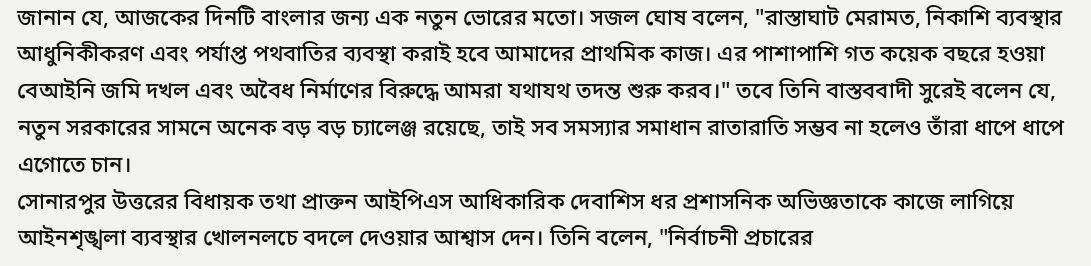জানান যে, আজকের দিনটি বাংলার জন্য এক নতুন ভোরের মতো। সজল ঘোষ বলেন, "রাস্তাঘাট মেরামত, নিকাশি ব্যবস্থার আধুনিকীকরণ এবং পর্যাপ্ত পথবাতির ব্যবস্থা করাই হবে আমাদের প্রাথমিক কাজ। এর পাশাপাশি গত কয়েক বছরে হওয়া বেআইনি জমি দখল এবং অবৈধ নির্মাণের বিরুদ্ধে আমরা যথাযথ তদন্ত শুরু করব।" তবে তিনি বাস্তববাদী সুরেই বলেন যে, নতুন সরকারের সামনে অনেক বড় বড় চ্যালেঞ্জ রয়েছে, তাই সব সমস্যার সমাধান রাতারাতি সম্ভব না হলেও তাঁরা ধাপে ধাপে এগোতে চান।
সোনারপুর উত্তরের বিধায়ক তথা প্রাক্তন আইপিএস আধিকারিক দেবাশিস ধর প্রশাসনিক অভিজ্ঞতাকে কাজে লাগিয়ে আইনশৃঙ্খলা ব্যবস্থার খোলনলচে বদলে দেওয়ার আশ্বাস দেন। তিনি বলেন, "নির্বাচনী প্রচারের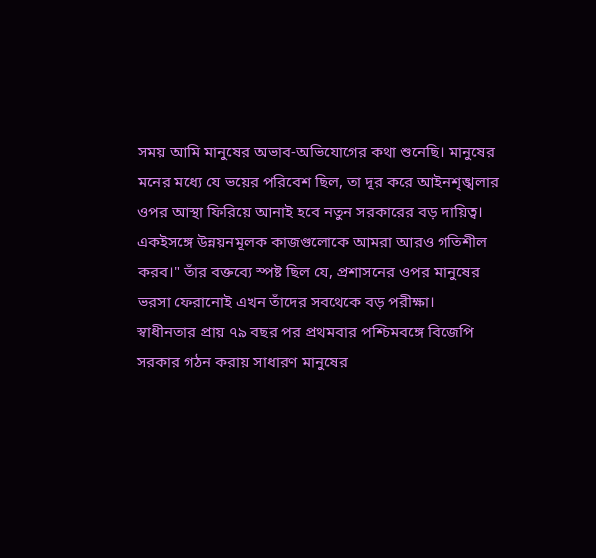সময় আমি মানুষের অভাব-অভিযোগের কথা শুনেছি। মানুষের মনের মধ্যে যে ভয়ের পরিবেশ ছিল, তা দূর করে আইনশৃঙ্খলার ওপর আস্থা ফিরিয়ে আনাই হবে নতুন সরকারের বড় দায়িত্ব। একইসঙ্গে উন্নয়নমূলক কাজগুলোকে আমরা আরও গতিশীল করব।" তাঁর বক্তব্যে স্পষ্ট ছিল যে, প্রশাসনের ওপর মানুষের ভরসা ফেরানোই এখন তাঁদের সবথেকে বড় পরীক্ষা।
স্বাধীনতার প্রায় ৭৯ বছর পর প্রথমবার পশ্চিমবঙ্গে বিজেপি সরকার গঠন করায় সাধারণ মানুষের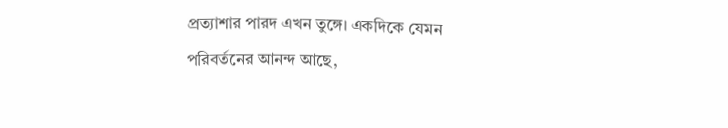প্রত্যাশার পারদ এখন তুঙ্গে। একদিকে যেমন পরিবর্তনের আনন্দ আছে,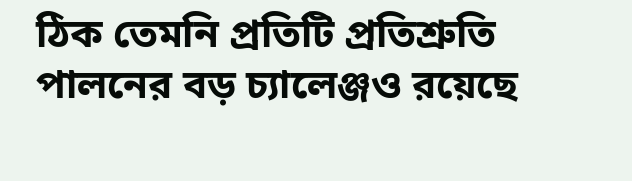ঠিক তেমনি প্রতিটি প্রতিশ্রুতি পালনের বড় চ্যালেঞ্জও রয়েছে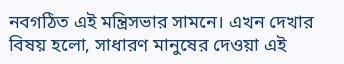নবগঠিত এই মন্ত্রিসভার সামনে। এখন দেখার বিষয় হলো, সাধারণ মানুষের দেওয়া এই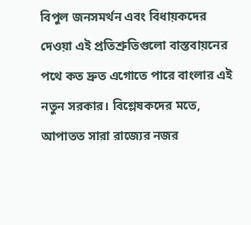বিপুল জনসমর্থন এবং বিধায়কদের দেওয়া এই প্রতিশ্রুতিগুলো বাস্তবায়নের পথে কত দ্রুত এগোতে পারে বাংলার এই নতুন সরকার। বিশ্লেষকদের মতে, আপাতত সারা রাজ্যের নজর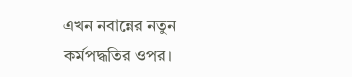এখন নবান্নের নতুন কর্মপদ্ধতির ওপর।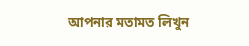আপনার মতামত লিখুন